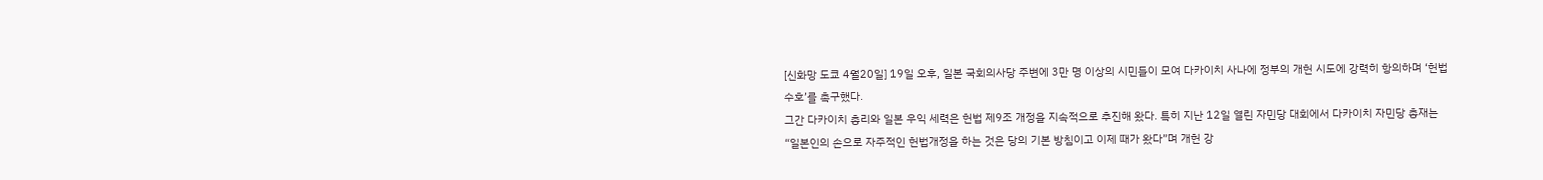[신화망 도쿄 4월20일] 19일 오후, 일본 국회의사당 주변에 3만 명 이상의 시민들이 모여 다카이치 사나에 정부의 개헌 시도에 강력히 항의하며 ‘헌법 수호’를 촉구했다.
그간 다카이치 총리와 일본 우익 세력은 헌법 제9조 개정을 지속적으로 추진해 왔다. 특히 지난 12일 열린 자민당 대회에서 다카이치 자민당 총재는 “일본인의 손으로 자주적인 헌법개정을 하는 것은 당의 기본 방침이고 이제 때가 왔다”며 개헌 강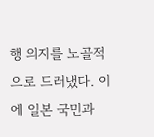행 의지를 노골적으로 드러냈다. 이에 일본 국민과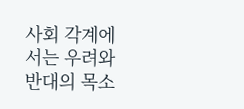사회 각계에서는 우려와 반대의 목소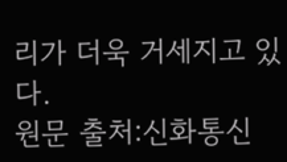리가 더욱 거세지고 있다.
원문 출처:신화통신